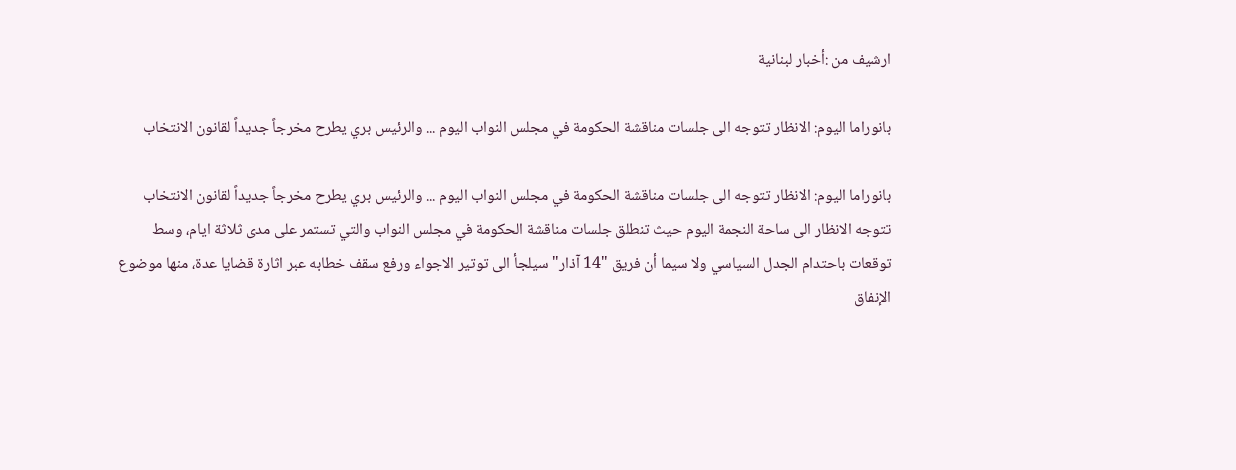ارشيف من :أخبار لبنانية

بانوراما اليوم: الانظار تتوجه الى جلسات مناقشة الحكومة في مجلس النواب اليوم ... والرئيس بري يطرح مخرجاً جديداً لقانون الانتخاب

بانوراما اليوم: الانظار تتوجه الى جلسات مناقشة الحكومة في مجلس النواب اليوم ... والرئيس بري يطرح مخرجاً جديداً لقانون الانتخاب
تتوجه الانظار الى ساحة النجمة اليوم حيث تنطلق جلسات مناقشة الحكومة في مجلس النواب والتي تستمر على مدى ثلاثة ايام، وسط توقعات باحتدام الجدل السياسي ولا سيما أن فريق "14 آذار" سيلجأ الى توتير الاجواء ورفع سقف خطابه عبر اثارة قضايا عدة، منها موضوع الإنفاق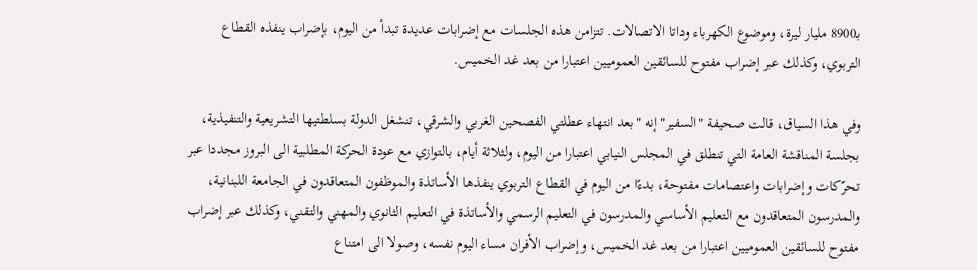بـ8900 مليار ليرة، وموضوع الكهرباء وداتا الاتصالات. تتزامن هذه الجلسات مع إضرابات عديدة تبدأ من اليوم، بإضراب ينفذه القطاع التربوي، وكذلك عبر إضراب مفتوح للسائقين العموميين اعتبارا من بعد غد الخميس.

وفي هذا السياق، قالت صحيفة "السفير" إنه "بعد انتهاء عطلتي الفصحين الغربي والشرقي، تنشغل الدولة بسلطتيها التشريعية والتنفيذية، بجلسة المناقشة العامة التي تنطلق في المجلس النيابي اعتبارا من اليوم، ولثلاثة أيام، بالتوازي مع عودة الحركة المطلبية الى البروز مجددا عبر تحرّكات وإضرابات واعتصامات مفتوحة، بدءًا من اليوم في القطاع التربوي ينفذها الأساتذة والموظفون المتعاقدون في الجامعة اللبنانية، والمدرسون المتعاقدون مع التعليم الأساسي والمدرسون في التعليم الرسمي والأساتذة في التعليم الثانوي والمهني والتقني، وكذلك عبر إضراب مفتوح للسائقين العموميين اعتبارا من بعد غد الخميس، وإضراب الأفران مساء اليوم نفسه، وصولا الى امتناع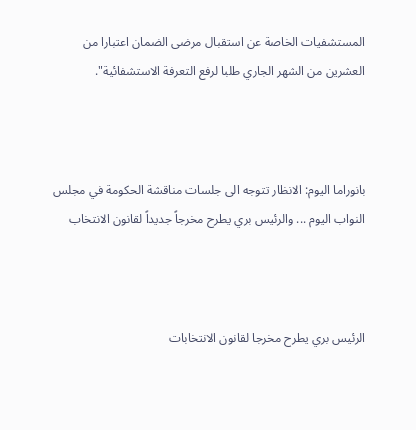المستشفيات الخاصة عن استقبال مرضى الضمان اعتبارا من العشرين من الشهر الجاري طلبا لرفع التعرفة الاستشفائية".



بانوراما اليوم: الانظار تتوجه الى جلسات مناقشة الحكومة في مجلس النواب اليوم ... والرئيس بري يطرح مخرجاً جديداً لقانون الانتخاب



الرئيس بري يطرح مخرجا لقانون الانتخابات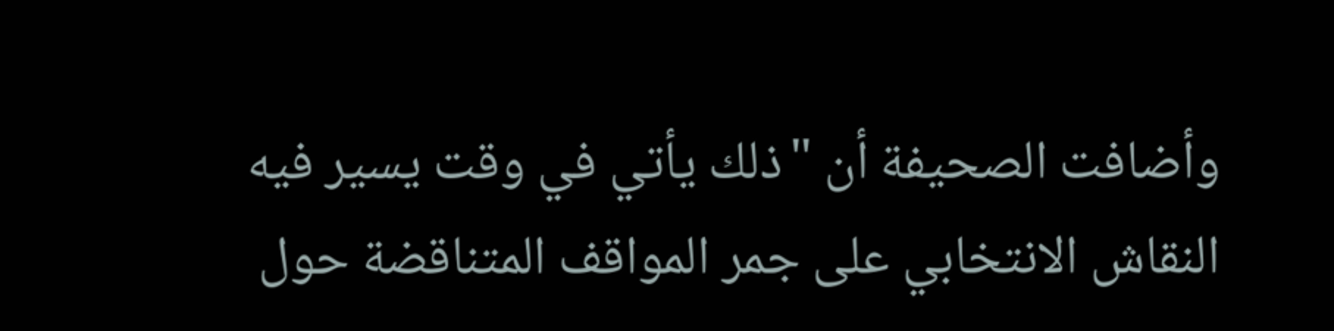وأضافت الصحيفة أن "ذلك يأتي في وقت يسير فيه النقاش الانتخابي على جمر المواقف المتناقضة حول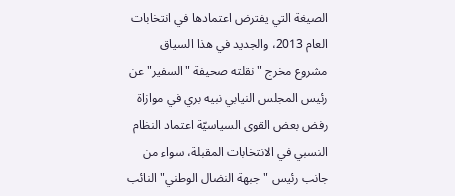الصيغة التي يفترض اعتمادها في انتخابات العام 2013، والجديد في هذا السياق مشروع مخرج "نقلته صحيفة "السفير" عن رئيس المجلس النيابي نبيه بري في موازاة رفض بعض القوى السياسيّة اعتماد النظام النسبي في الانتخابات المقبلة، سواء من جانب رئيس "جبهة النضال الوطني" النائب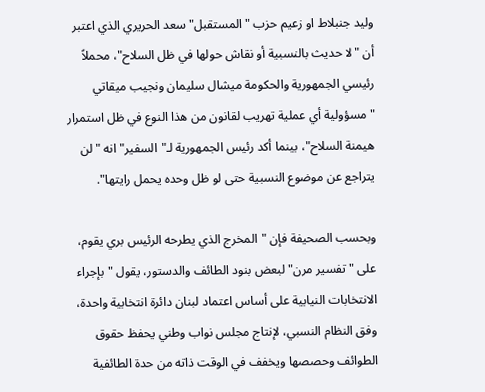وليد جنبلاط او زعيم حزب "المستقبل" سعد الحريري الذي اعتبر أن "لا حديث بالنسبية أو نقاش حولها في ظل السلاح"، محملاً رئيسي الجمهورية والحكومة ميشال سليمان ونجيب ميقاتي "مسؤولية أي عملية تهريب لقانون من هذا النوع في ظل استمرار هيمنة السلاح"، بينما أكد رئيس الجمهورية لـ"السفير" انه "لن يتراجع عن موضوع النسبية حتى لو ظل وحده يحمل رايتها".

وبحسب الصحيفة فإن "المخرج الذي يطرحه الرئيس بري يقوم، على "تفسير مرن" لبعض بنود الطائف والدستور، يقول "بإجراء الانتخابات النيابية على أساس اعتماد لبنان دائرة انتخابية واحدة، وفق النظام النسبي، لإنتاج مجلس نواب وطني يحفظ حقوق الطوائف وحصصها ويخفف في الوقت ذاته من حدة الطائفية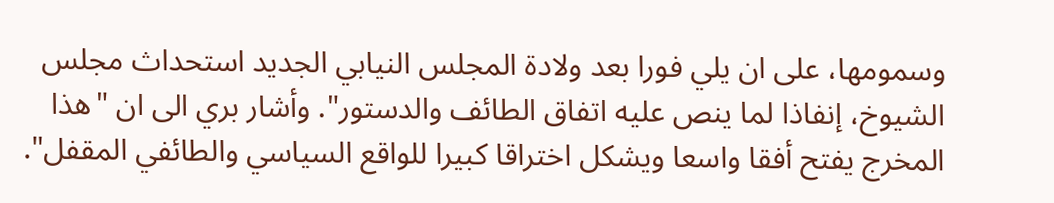وسمومها، على ان يلي فورا بعد ولادة المجلس النيابي الجديد استحداث مجلس الشيوخ، إنفاذا لما ينص عليه اتفاق الطائف والدستور". وأشار بري الى ان "هذا المخرج يفتح أفقا واسعا ويشكل اختراقا كبيرا للواقع السياسي والطائفي المقفل".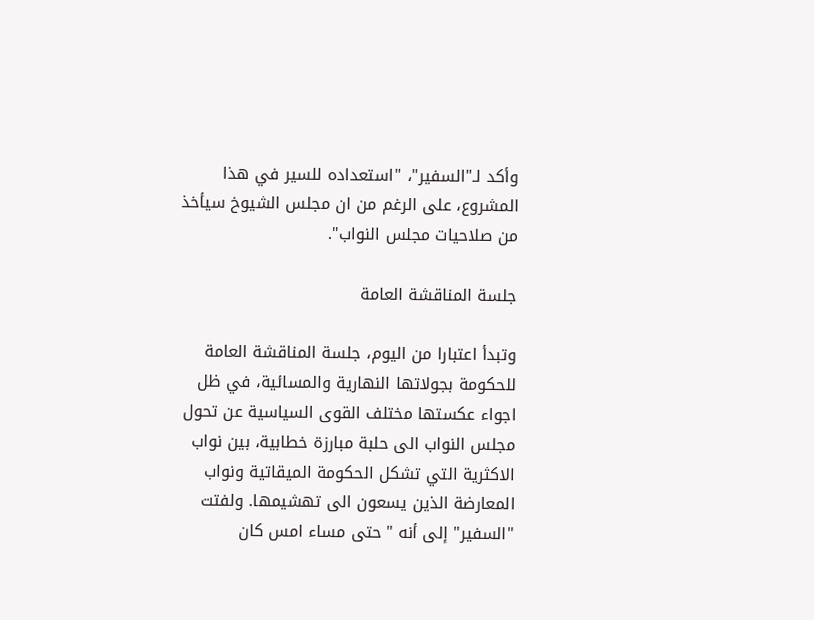وأكد لـ"السفير"، "استعداده للسير في هذا المشروع، على الرغم من ان مجلس الشيوخ سيأخذ من صلاحيات مجلس النواب".

جلسة المناقشة العامة

وتبدأ اعتبارا من اليوم، جلسة المناقشة العامة للحكومة بجولاتها النهارية والمسائية، في ظل اجواء عكستها مختلف القوى السياسية عن تحول مجلس النواب الى حلبة مبارزة خطابية، بين نواب الاكثرية التي تشكل الحكومة الميقاتية ونواب المعارضة الذين يسعون الى تهشيمها. ولفتت "السفير" إلى أنه "حتى مساء امس كان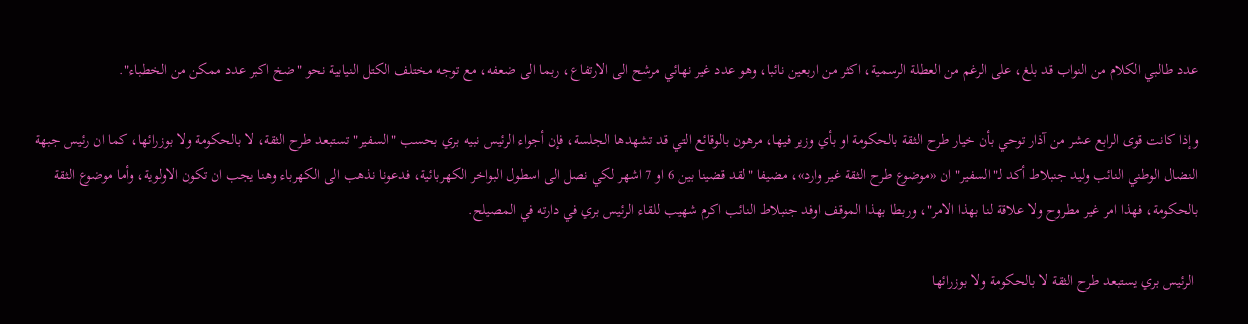عدد طالبي الكلام من النواب قد بلغ، على الرغم من العطلة الرسمية، اكثر من اربعين نائبا، وهو عدد غير نهائي مرشح الى الارتفاع، ربما الى ضعفه، مع توجه مختلف الكتل النيابية نحو "ضخ اكبر عدد ممكن من الخطباء".

وإذا كانت قوى الرابع عشر من آذار توحي بأن خيار طرح الثقة بالحكومة او بأي وزير فيها، مرهون بالوقائع التي قد تشهدها الجلسة، فإن أجواء الرئيس نبيه بري بحسب "السفير" تستبعد طرح الثقة، لا بالحكومة ولا بوزرائها، كما ان رئيس جبهة النضال الوطني النائب وليد جنبلاط أكد لـ"السفير" ان «موضوع طرح الثقة غير وارد»، مضيفا "لقد قضينا بين 6 او 7 اشهر لكي نصل الى اسطول البواخر الكهربائية، فدعونا نذهب الى الكهرباء وهنا يجب ان تكون الاولوية، وأما موضوع الثقة بالحكومة، فهذا امر غير مطروح ولا علاقة لنا بهذا الامر"، وربطا بهذا الموقف اوفد جنبلاط النائب اكرم شهيب للقاء الرئيس بري في دارته في المصيلح.

 الرئيس بري يستبعد طرح الثقة لا بالحكومة ولا بوزرائها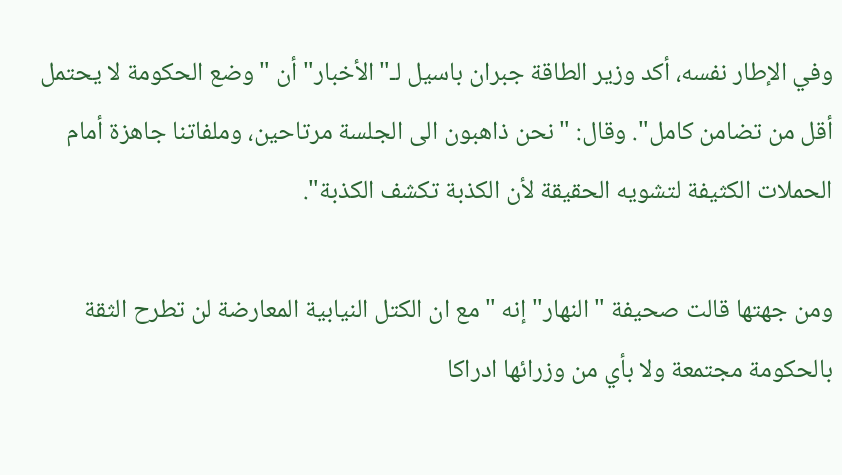وفي الإطار نفسه، أكد وزير الطاقة جبران باسيل لـ"الأخبار" أن "وضع الحكومة لا يحتمل أقل من تضامن كامل". وقال: "نحن ذاهبون الى الجلسة مرتاحين، وملفاتنا جاهزة أمام الحملات الكثيفة لتشويه الحقيقة لأن الكذبة تكشف الكذبة".

ومن جهتها قالت صحيفة "النهار" إنه "مع ان الكتل النيابية المعارضة لن تطرح الثقة بالحكومة مجتمعة ولا بأي من وزرائها ادراكا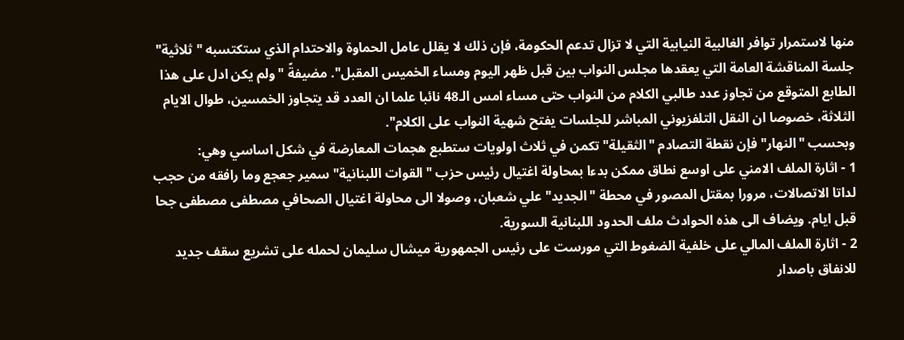منها لاستمرار توافر الغالبية النيابية التي لا تزال تدعم الحكومة، فإن ذلك لا يقلل عامل الحماوة والاحتدام الذي ستكتسبه "ثلاثية" جلسة المناقشة العامة التي يعقدها مجلس النواب بين قبل ظهر اليوم ومساء الخميس المقبل". مضيفةً "ولم يكن ادل على هذا الطابع المتوقع من تجاوز عدد طالبي الكلام من النواب حتى مساء امس الـ48 نائبا علما ان العدد قد يتجاوز الخمسين، طوال الايام الثلاثة، خصوصا ان النقل التلفزيوني المباشر للجلسات يفتح شهية النواب على الكلام".
وبحسب "النهار" فإن نقطة التصادم "الثقيلة" تكمن في ثلاث اولويات ستطبع هجمات المعارضة في شكل اساسي وهي:
1 - اثارة الملف الامني على اوسع نطاق ممكن بدءا بمحاولة اغتيال رئيس حزب "القوات اللبنانية" سمير جعجع وما رافقه من حجب لداتا الاتصالات، مرورا بمقتل المصور في محطة "الجديد" علي شعبان، وصولا الى محاولة اغتيال الصحافي مصطفى مصطفى جحا قبل ايام. ويضاف الى هذه الحوادث ملف الحدود اللبنانية السورية.
2 - اثارة الملف المالي على خلفية الضغوط التي مورست على رئيس الجمهورية ميشال سليمان لحمله على تشريع سقف جديد للانفاق باصدار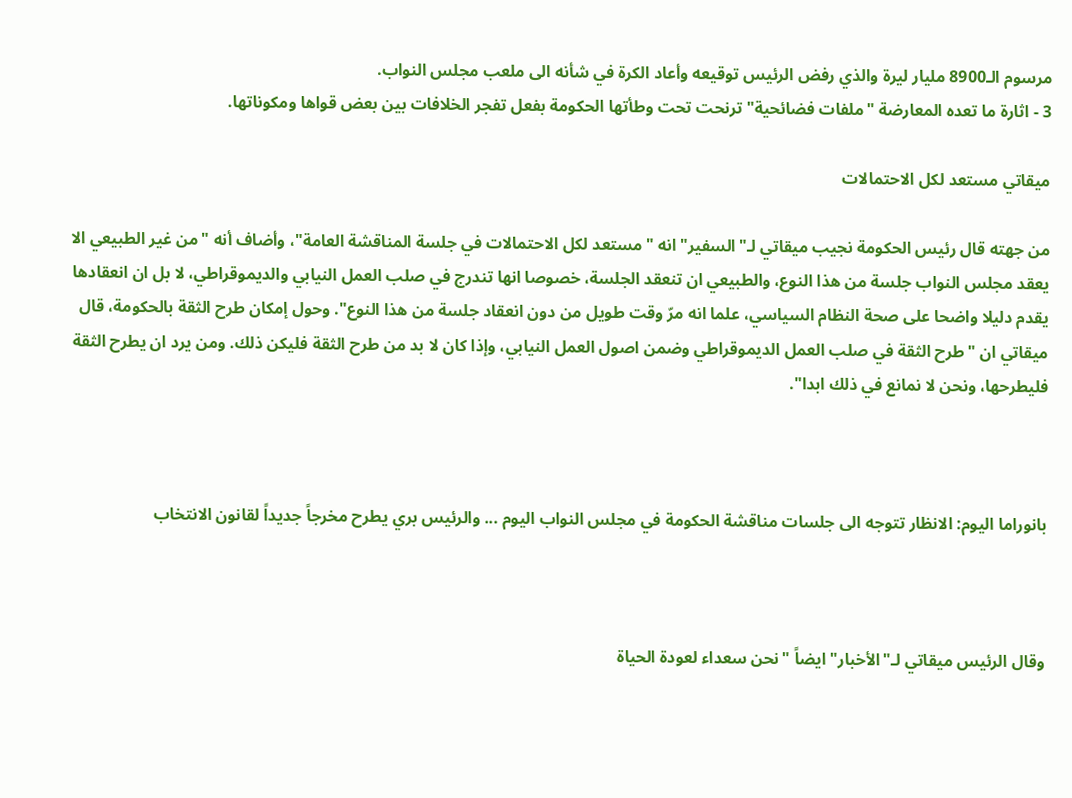مرسوم الـ8900 مليار ليرة والذي رفض الرئيس توقيعه وأعاد الكرة في شأنه الى ملعب مجلس النواب.
3 - اثارة ما تعده المعارضة "ملفات فضائحية" ترنحت تحت وطأتها الحكومة بفعل تفجر الخلافات بين بعض قواها ومكوناتها.

ميقاتي مستعد لكل الاحتمالات

من جهته قال رئيس الحكومة نجيب ميقاتي لـ"السفير" انه "مستعد لكل الاحتمالات في جلسة المناقشة العامة"، وأضاف أنه "من غير الطبيعي الا يعقد مجلس النواب جلسة من هذا النوع، والطبيعي ان تنعقد الجلسة، خصوصا انها تندرج في صلب العمل النيابي والديموقراطي، لا بل ان انعقادها يقدم دليلا واضحا على صحة النظام السياسي، علما انه مرّ وقت طويل من دون انعقاد جلسة من هذا النوع". وحول إمكان طرح الثقة بالحكومة، قال ميقاتي ان "طرح الثقة في صلب العمل الديموقراطي وضمن اصول العمل النيابي، وإذا كان لا بد من طرح الثقة فليكن ذلك. ومن يرد ان يطرح الثقة فليطرحها، ونحن لا نمانع في ذلك ابدا".



بانوراما اليوم: الانظار تتوجه الى جلسات مناقشة الحكومة في مجلس النواب اليوم ... والرئيس بري يطرح مخرجاً جديداً لقانون الانتخاب



وقال الرئيس ميقاتي لـ"الأخبار" ايضاً "نحن سعداء لعودة الحياة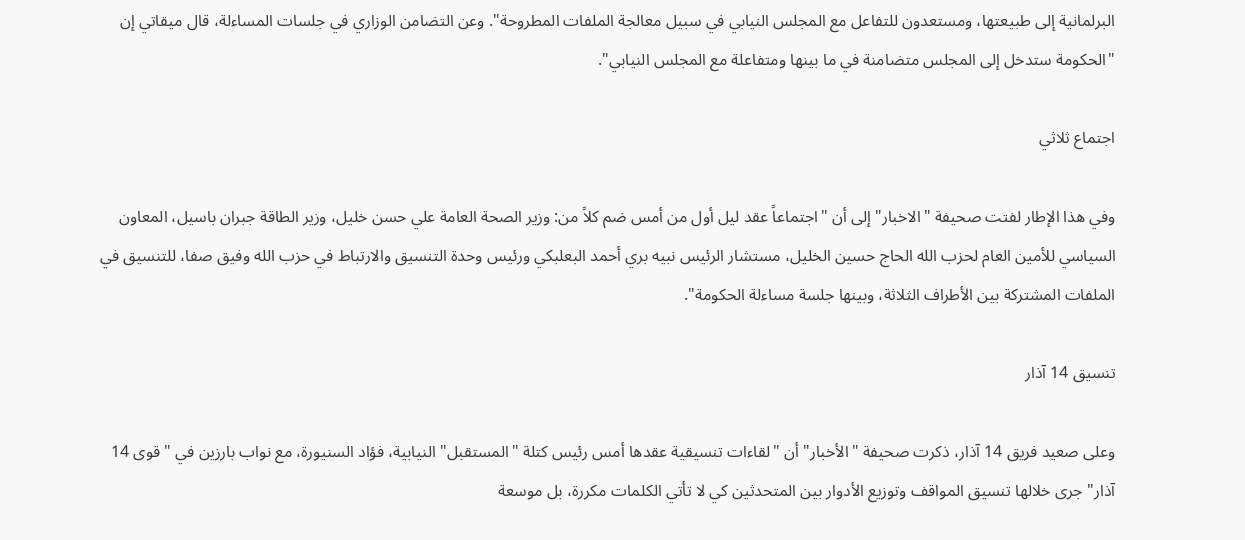البرلمانية إلى طبيعتها، ومستعدون للتفاعل مع المجلس النيابي في سبيل معالجة الملفات المطروحة". وعن التضامن الوزاري في جلسات المساءلة، قال ميقاتي إن "الحكومة ستدخل إلى المجلس متضامنة في ما بينها ومتفاعلة مع المجلس النيابي".

اجتماع ثلاثي

وفي هذا الإطار لفتت صحيفة "الاخبار" إلى أن "اجتماعاً عقد ليل أول من أمس ضم كلاً من: وزير الصحة العامة علي حسن خليل، وزير الطاقة جبران باسيل، المعاون السياسي للأمين العام لحزب الله الحاج حسين الخليل، مستشار الرئيس نبيه بري أحمد البعلبكي ورئيس وحدة التنسيق والارتباط في حزب الله وفيق صفا، للتنسيق في الملفات المشتركة بين الأطراف الثلاثة، وبينها جلسة مساءلة الحكومة".

تنسيق 14 آذار

وعلى صعيد فريق 14 آذار، ذكرت صحيفة "الأخبار" أن "لقاءات تنسيقية عقدها أمس رئيس كتلة "المستقبل" النيابية، فؤاد السنيورة، مع نواب بارزين في "قوى 14 آذار" جرى خلالها تنسيق المواقف وتوزيع الأدوار بين المتحدثين كي لا تأتي الكلمات مكررة، بل موسعة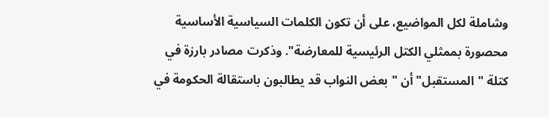وشاملة لكل المواضيع، على أن تكون الكلمات السياسية الأساسية محصورة بممثلي الكتل الرئيسية للمعارضة". وذكرت مصادر بارزة في كتلة "المستقبل" أن "بعض النواب قد يطالبون باستقالة الحكومة في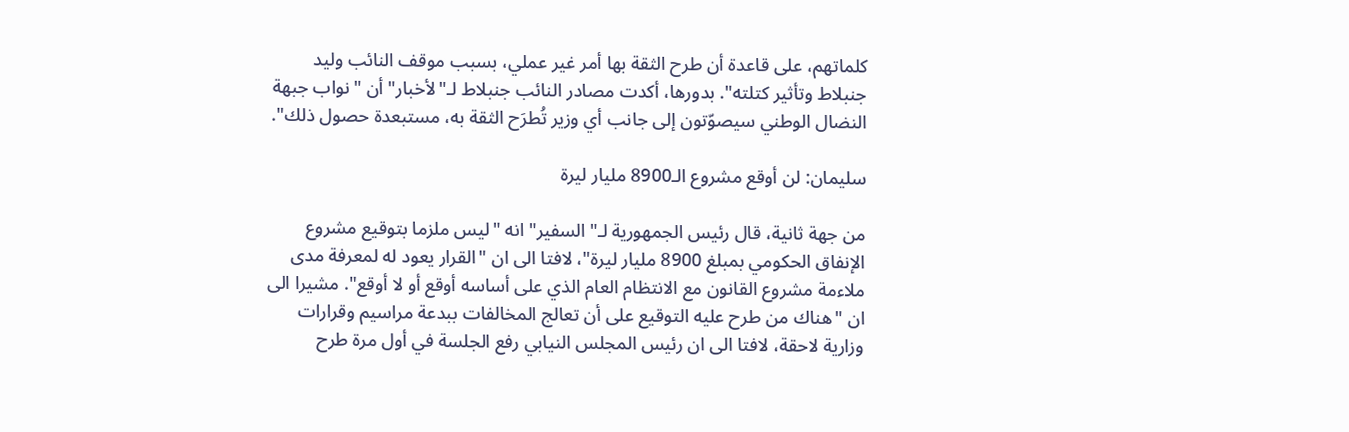كلماتهم، على قاعدة أن طرح الثقة بها أمر غير عملي، بسبب موقف النائب وليد جنبلاط وتأثير كتلته". بدورها، أكدت مصادر النائب جنبلاط لـ"لأخبار" أن "نواب جبهة النضال الوطني سيصوّتون إلى جانب أي وزير تُطرَح الثقة به، مستبعدة حصول ذلك".

سليمان: لن أوقع مشروع الـ8900 مليار ليرة

من جهة ثانية، قال رئيس الجمهورية لـ"السفير" انه "ليس ملزما بتوقيع مشروع الإنفاق الحكومي بمبلغ 8900 مليار ليرة"، لافتا الى ان "القرار يعود له لمعرفة مدى ملاءمة مشروع القانون مع الانتظام العام الذي على أساسه أوقع أو لا أوقع". مشيرا الى ان "هناك من طرح عليه التوقيع على أن تعالج المخالفات ببدعة مراسيم وقرارات وزارية لاحقة، لافتا الى ان رئيس المجلس النيابي رفع الجلسة في أول مرة طرح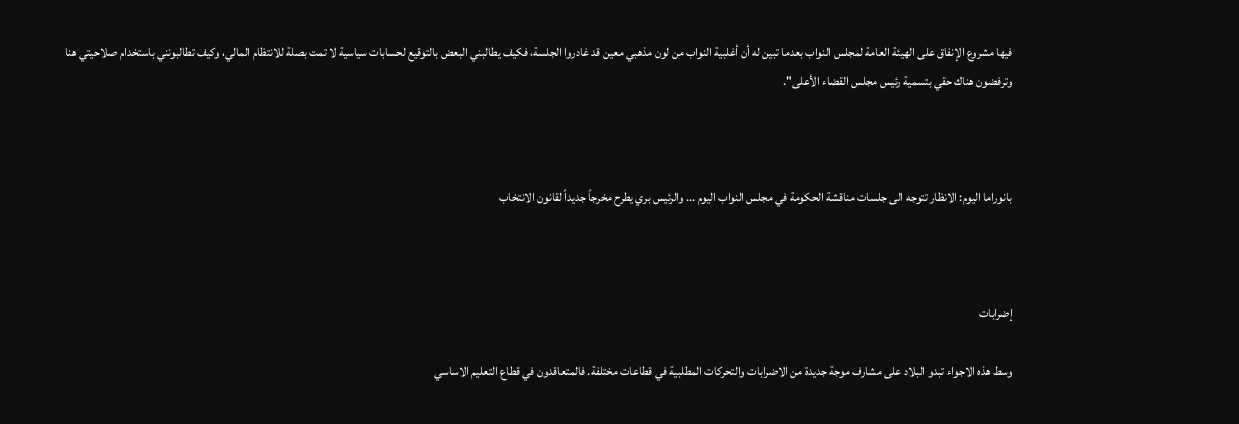فيها مشروع الإنفاق على الهيئة العامة لمجلس النواب بعدما تبين له أن أغلبية النواب من لون مذهبي معين قد غادروا الجلسة، فكيف يطالبني البعض بالتوقيع لحسابات سياسية لا تمت بصلة للانتظام المالي، وكيف تطالبونني باستخدام صلاحيتي هنا وترفضون هناك حقي بتسمية رئيس مجلس القضاء الأعلى".



بانوراما اليوم: الانظار تتوجه الى جلسات مناقشة الحكومة في مجلس النواب اليوم ... والرئيس بري يطرح مخرجاً جديداً لقانون الانتخاب



إضرابات

وسط هذه الاجواء تبدو البلاد على مشارف موجة جديدة من الاضرابات والتحركات المطلبية في قطاعات مختلفة. فالمتعاقدون في قطاع التعليم الاساسي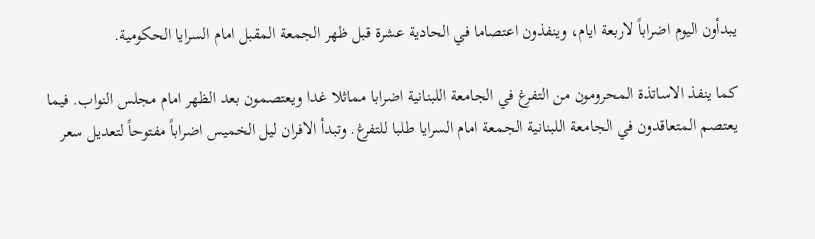يبدأون اليوم اضراباً لاربعة ايام، وينفذون اعتصاما في الحادية عشرة قبل ظهر الجمعة المقبل امام السرايا الحكومية.

كما ينفذ الاساتذة المحرومون من التفرغ في الجامعة اللبنانية اضرابا مماثلا غدا ويعتصمون بعد الظهر امام مجلس النواب. فيما يعتصم المتعاقدون في الجامعة اللبنانية الجمعة امام السرايا طلبا للتفرغ. وتبدأ الافران ليل الخميس اضراباً مفتوحاً لتعديل سعر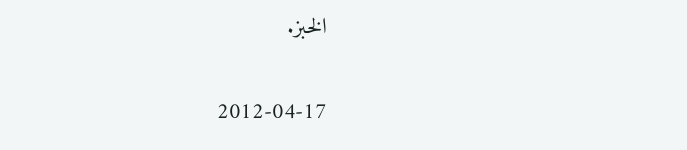الخبز.

2012-04-17